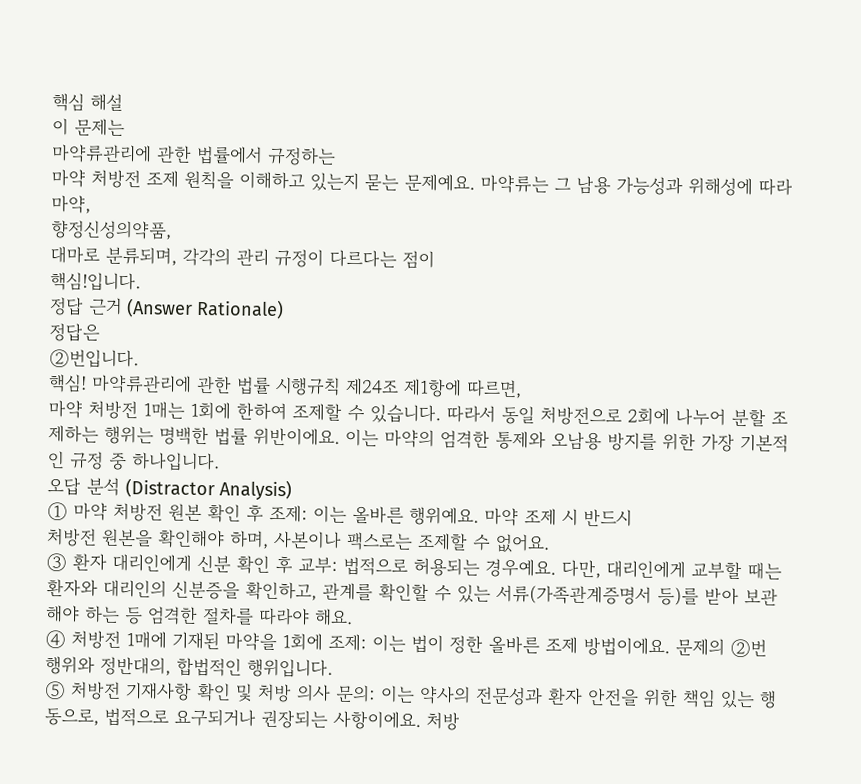핵심 해설
이 문제는
마약류관리에 관한 법률에서 규정하는
마약 처방전 조제 원칙을 이해하고 있는지 묻는 문제예요. 마약류는 그 남용 가능성과 위해성에 따라
마약,
향정신성의약품,
대마로 분류되며, 각각의 관리 규정이 다르다는 점이
핵심!입니다.
정답 근거 (Answer Rationale)
정답은
②번입니다.
핵심! 마약류관리에 관한 법률 시행규칙 제24조 제1항에 따르면,
마약 처방전 1매는 1회에 한하여 조제할 수 있습니다. 따라서 동일 처방전으로 2회에 나누어 분할 조제하는 행위는 명백한 법률 위반이에요. 이는 마약의 엄격한 통제와 오남용 방지를 위한 가장 기본적인 규정 중 하나입니다.
오답 분석 (Distractor Analysis)
① 마약 처방전 원본 확인 후 조제: 이는 올바른 행위예요. 마약 조제 시 반드시
처방전 원본을 확인해야 하며, 사본이나 팩스로는 조제할 수 없어요.
③ 환자 대리인에게 신분 확인 후 교부: 법적으로 허용되는 경우예요. 다만, 대리인에게 교부할 때는
환자와 대리인의 신분증을 확인하고, 관계를 확인할 수 있는 서류(가족관계증명서 등)를 받아 보관해야 하는 등 엄격한 절차를 따라야 해요.
④ 처방전 1매에 기재된 마약을 1회에 조제: 이는 법이 정한 올바른 조제 방법이에요. 문제의 ②번 행위와 정반대의, 합법적인 행위입니다.
⑤ 처방전 기재사항 확인 및 처방 의사 문의: 이는 약사의 전문성과 환자 안전을 위한 책임 있는 행동으로, 법적으로 요구되거나 권장되는 사항이에요. 처방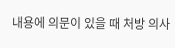내용에 의문이 있을 때 처방 의사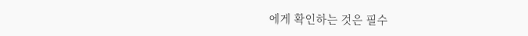에게 확인하는 것은 필수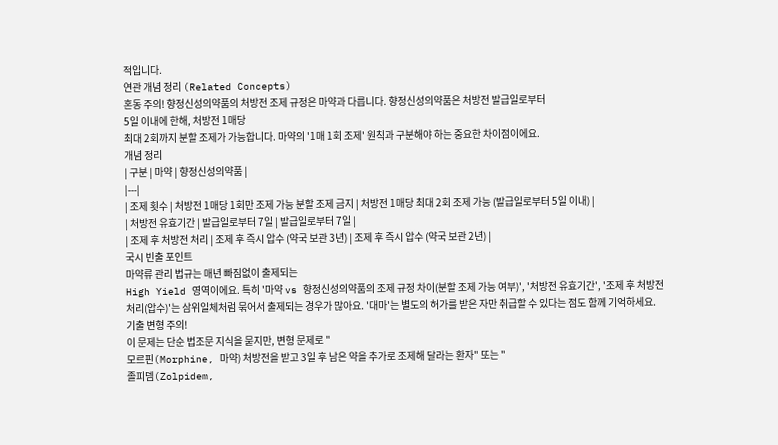적입니다.
연관 개념 정리 (Related Concepts)
혼동 주의! 향정신성의약품의 처방전 조제 규정은 마약과 다릅니다. 향정신성의약품은 처방전 발급일로부터
5일 이내에 한해, 처방전 1매당
최대 2회까지 분할 조제가 가능합니다. 마약의 '1매 1회 조제' 원칙과 구분해야 하는 중요한 차이점이에요.
개념 정리
| 구분 | 마약 | 향정신성의약품 |
|---|
| 조제 횟수 | 처방전 1매당 1회만 조제 가능 분할 조제 금지 | 처방전 1매당 최대 2회 조제 가능 (발급일로부터 5일 이내) |
| 처방전 유효기간 | 발급일로부터 7일 | 발급일로부터 7일 |
| 조제 후 처방전 처리 | 조제 후 즉시 압수 (약국 보관 3년) | 조제 후 즉시 압수 (약국 보관 2년) |
국시 빈출 포인트
마약류 관리 법규는 매년 빠짐없이 출제되는
High Yield 영역이에요. 특히 '마약 vs 향정신성의약품의 조제 규정 차이(분할 조제 가능 여부)', '처방전 유효기간', '조제 후 처방전 처리(압수)'는 삼위일체처럼 묶어서 출제되는 경우가 많아요. '대마'는 별도의 허가를 받은 자만 취급할 수 있다는 점도 함께 기억하세요.
기출 변형 주의!
이 문제는 단순 법조문 지식을 묻지만, 변형 문제로 "
모르핀(Morphine, 마약) 처방전을 받고 3일 후 남은 약을 추가로 조제해 달라는 환자" 또는 "
졸피뎀(Zolpidem,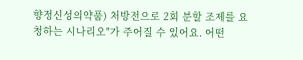향정신성의약품) 처방전으로 2회 분할 조제를 요청하는 시나리오"가 주어질 수 있어요. 어떤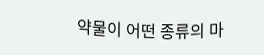약물이 어떤 종류의 마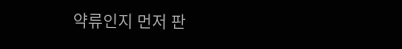약류인지 먼저 판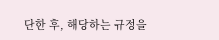단한 후, 해당하는 규정을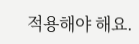적용해야 해요.